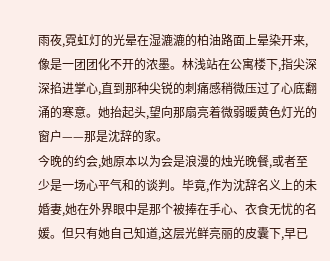雨夜,霓虹灯的光晕在湿漉漉的柏油路面上晕染开来,像是一团团化不开的浓墨。林浅站在公寓楼下,指尖深深掐进掌心,直到那种尖锐的刺痛感稍微压过了心底翻涌的寒意。她抬起头,望向那扇亮着微弱暖黄色灯光的窗户——那是沈辞的家。
今晚的约会,她原本以为会是浪漫的烛光晚餐,或者至少是一场心平气和的谈判。毕竟,作为沈辞名义上的未婚妻,她在外界眼中是那个被捧在手心、衣食无忧的名媛。但只有她自己知道,这层光鲜亮丽的皮囊下,早已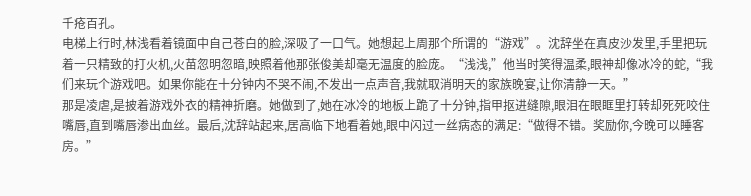千疮百孔。
电梯上行时,林浅看着镜面中自己苍白的脸,深吸了一口气。她想起上周那个所谓的“游戏”。沈辞坐在真皮沙发里,手里把玩着一只精致的打火机,火苗忽明忽暗,映照着他那张俊美却毫无温度的脸庞。“浅浅,”他当时笑得温柔,眼神却像冰冷的蛇,“我们来玩个游戏吧。如果你能在十分钟内不哭不闹,不发出一点声音,我就取消明天的家族晚宴,让你清静一天。”
那是凌虐,是披着游戏外衣的精神折磨。她做到了,她在冰冷的地板上跪了十分钟,指甲抠进缝隙,眼泪在眼眶里打转却死死咬住嘴唇,直到嘴唇渗出血丝。最后,沈辞站起来,居高临下地看着她,眼中闪过一丝病态的满足:“做得不错。奖励你,今晚可以睡客房。”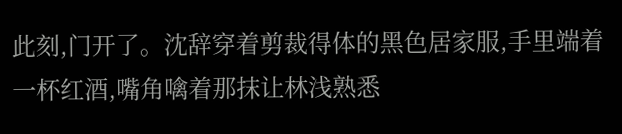此刻,门开了。沈辞穿着剪裁得体的黑色居家服,手里端着一杯红酒,嘴角噙着那抹让林浅熟悉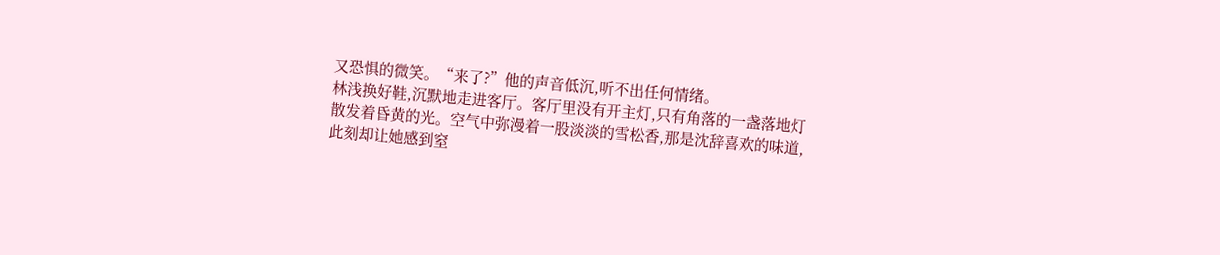又恐惧的微笑。“来了?”他的声音低沉,听不出任何情绪。
林浅换好鞋,沉默地走进客厅。客厅里没有开主灯,只有角落的一盏落地灯散发着昏黄的光。空气中弥漫着一股淡淡的雪松香,那是沈辞喜欢的味道,此刻却让她感到窒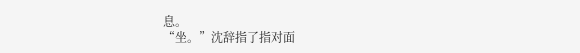息。
“坐。”沈辞指了指对面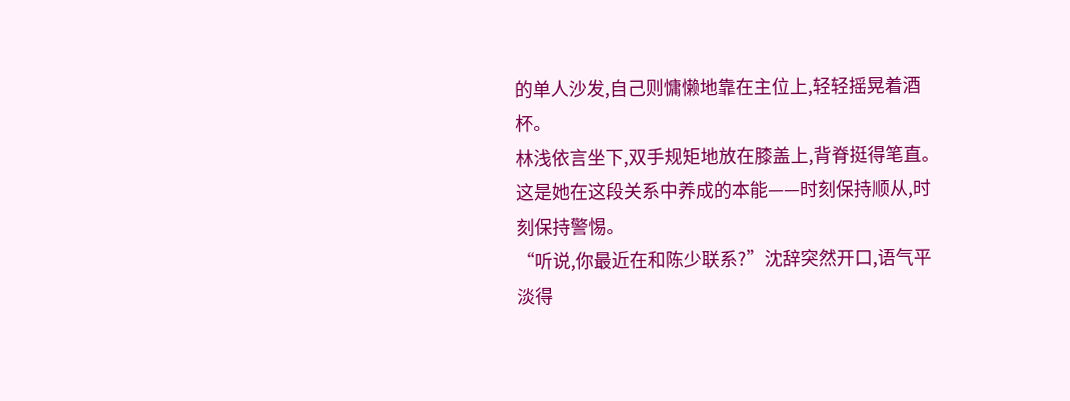的单人沙发,自己则慵懒地靠在主位上,轻轻摇晃着酒杯。
林浅依言坐下,双手规矩地放在膝盖上,背脊挺得笔直。这是她在这段关系中养成的本能——时刻保持顺从,时刻保持警惕。
“听说,你最近在和陈少联系?”沈辞突然开口,语气平淡得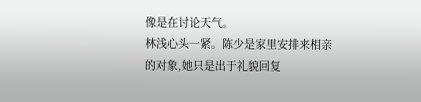像是在讨论天气。
林浅心头一紧。陈少是家里安排来相亲的对象,她只是出于礼貌回复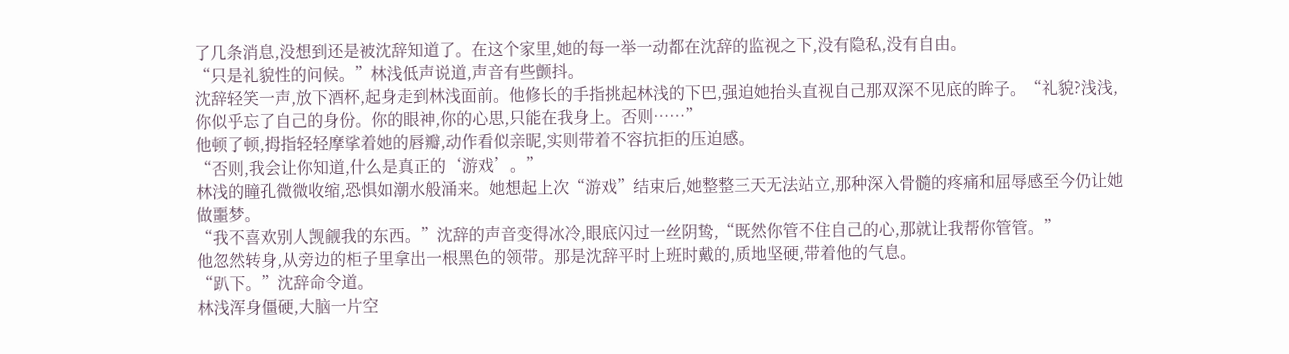了几条消息,没想到还是被沈辞知道了。在这个家里,她的每一举一动都在沈辞的监视之下,没有隐私,没有自由。
“只是礼貌性的问候。”林浅低声说道,声音有些颤抖。
沈辞轻笑一声,放下酒杯,起身走到林浅面前。他修长的手指挑起林浅的下巴,强迫她抬头直视自己那双深不见底的眸子。“礼貌?浅浅,你似乎忘了自己的身份。你的眼神,你的心思,只能在我身上。否则……”
他顿了顿,拇指轻轻摩挲着她的唇瓣,动作看似亲昵,实则带着不容抗拒的压迫感。
“否则,我会让你知道,什么是真正的‘游戏’。”
林浅的瞳孔微微收缩,恐惧如潮水般涌来。她想起上次“游戏”结束后,她整整三天无法站立,那种深入骨髓的疼痛和屈辱感至今仍让她做噩梦。
“我不喜欢别人觊觎我的东西。”沈辞的声音变得冰冷,眼底闪过一丝阴鸷,“既然你管不住自己的心,那就让我帮你管管。”
他忽然转身,从旁边的柜子里拿出一根黑色的领带。那是沈辞平时上班时戴的,质地坚硬,带着他的气息。
“趴下。”沈辞命令道。
林浅浑身僵硬,大脑一片空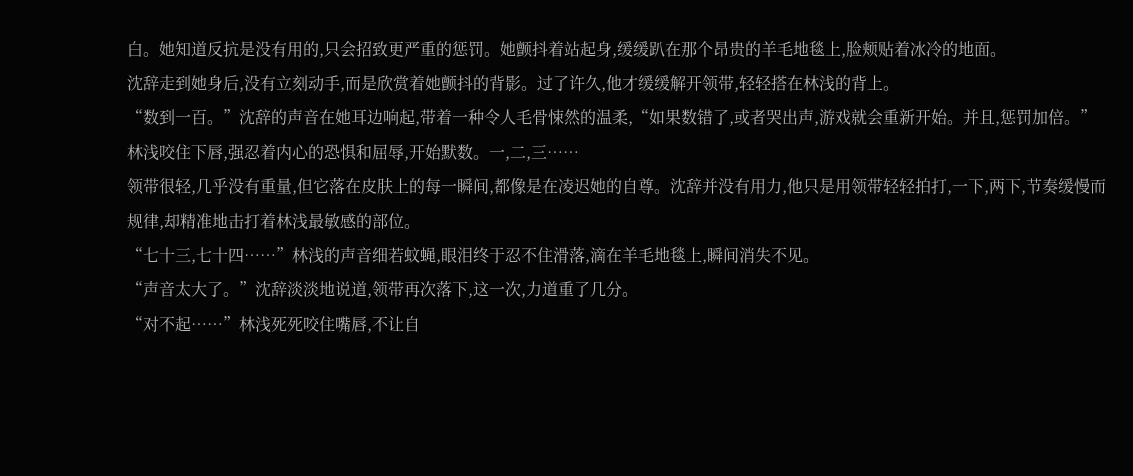白。她知道反抗是没有用的,只会招致更严重的惩罚。她颤抖着站起身,缓缓趴在那个昂贵的羊毛地毯上,脸颊贴着冰冷的地面。
沈辞走到她身后,没有立刻动手,而是欣赏着她颤抖的背影。过了许久,他才缓缓解开领带,轻轻搭在林浅的背上。
“数到一百。”沈辞的声音在她耳边响起,带着一种令人毛骨悚然的温柔,“如果数错了,或者哭出声,游戏就会重新开始。并且,惩罚加倍。”
林浅咬住下唇,强忍着内心的恐惧和屈辱,开始默数。一,二,三……
领带很轻,几乎没有重量,但它落在皮肤上的每一瞬间,都像是在凌迟她的自尊。沈辞并没有用力,他只是用领带轻轻拍打,一下,两下,节奏缓慢而规律,却精准地击打着林浅最敏感的部位。
“七十三,七十四……”林浅的声音细若蚊蝇,眼泪终于忍不住滑落,滴在羊毛地毯上,瞬间消失不见。
“声音太大了。”沈辞淡淡地说道,领带再次落下,这一次,力道重了几分。
“对不起……”林浅死死咬住嘴唇,不让自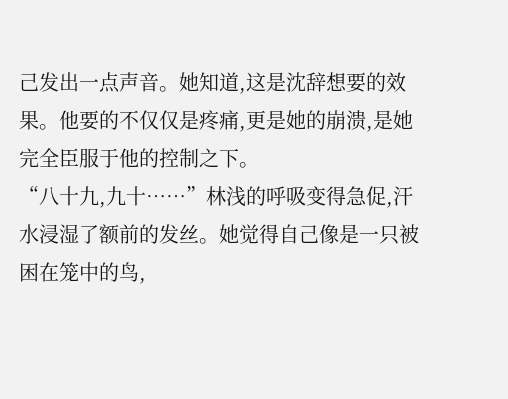己发出一点声音。她知道,这是沈辞想要的效果。他要的不仅仅是疼痛,更是她的崩溃,是她完全臣服于他的控制之下。
“八十九,九十……”林浅的呼吸变得急促,汗水浸湿了额前的发丝。她觉得自己像是一只被困在笼中的鸟,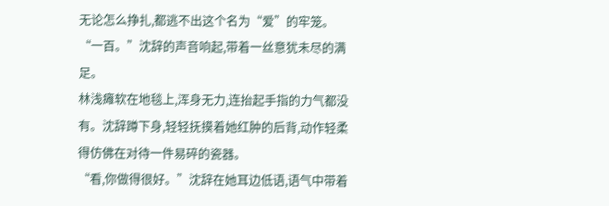无论怎么挣扎,都逃不出这个名为“爱”的牢笼。
“一百。”沈辞的声音响起,带着一丝意犹未尽的满足。
林浅瘫软在地毯上,浑身无力,连抬起手指的力气都没有。沈辞蹲下身,轻轻抚摸着她红肿的后背,动作轻柔得仿佛在对待一件易碎的瓷器。
“看,你做得很好。”沈辞在她耳边低语,语气中带着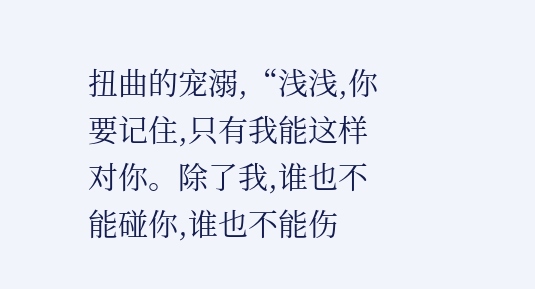扭曲的宠溺,“浅浅,你要记住,只有我能这样对你。除了我,谁也不能碰你,谁也不能伤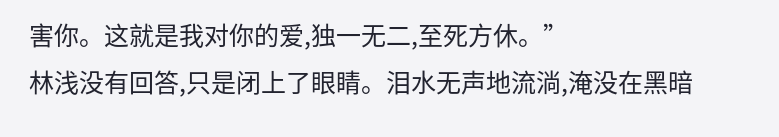害你。这就是我对你的爱,独一无二,至死方休。”
林浅没有回答,只是闭上了眼睛。泪水无声地流淌,淹没在黑暗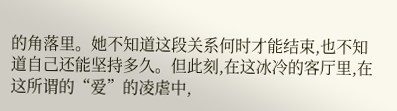的角落里。她不知道这段关系何时才能结束,也不知道自己还能坚持多久。但此刻,在这冰冷的客厅里,在这所谓的“爱”的凌虐中,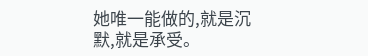她唯一能做的,就是沉默,就是承受。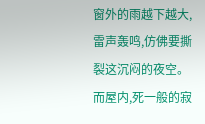窗外的雨越下越大,雷声轰鸣,仿佛要撕裂这沉闷的夜空。而屋内,死一般的寂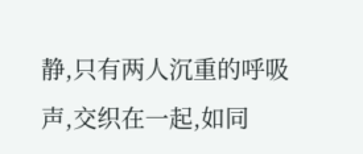静,只有两人沉重的呼吸声,交织在一起,如同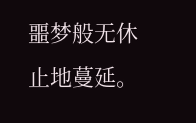噩梦般无休止地蔓延。